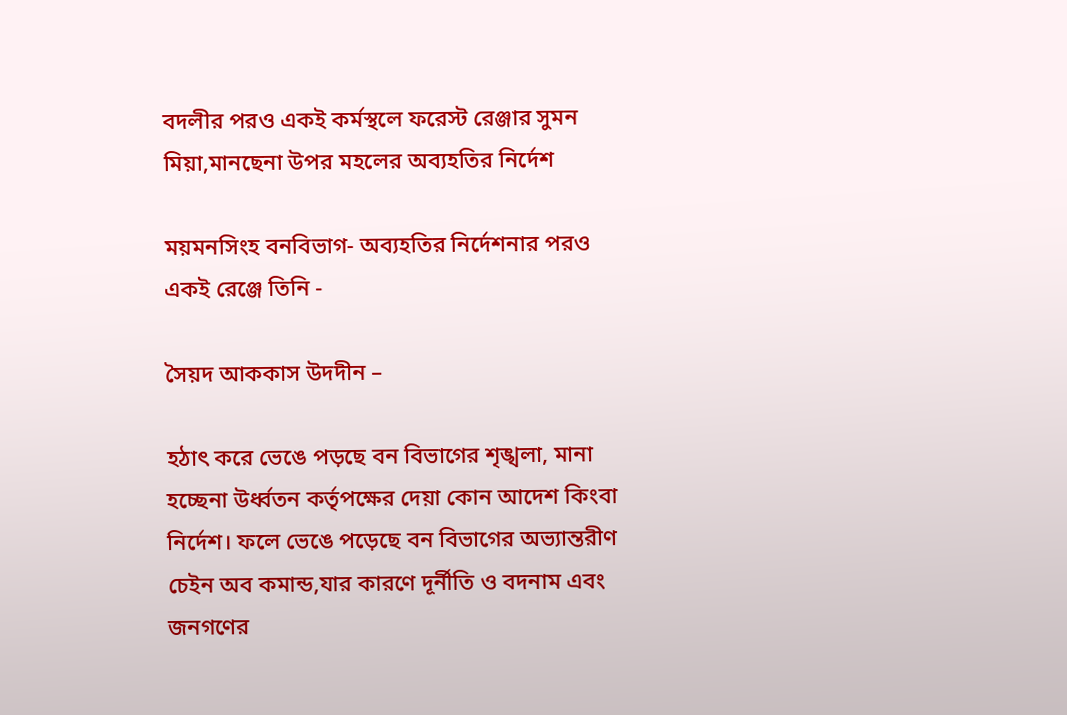বদলীর পরও একই কর্মস্থলে ফরেস্ট রেঞ্জার সুমন মিয়া,মানছেনা উপর মহলের অব্যহতির নির্দেশ

ময়মনসিংহ বনবিভাগ- অব্যহতির নির্দেশনার পরও একই রেঞ্জে তিনি -

সৈয়দ আককাস উদদীন –

হঠাৎ করে ভেঙে পড়ছে বন বিভাগের শৃঙ্খলা, মানা হচ্ছেনা উর্ধ্বতন কর্তৃপক্ষের দেয়া কোন আদেশ কিংবা নির্দেশ। ফলে ভেঙে পড়েছে বন বিভাগের অভ্যান্তরীণ চেইন অব কমান্ড,যার কারণে দূর্নীতি ও বদনাম এবং জনগণের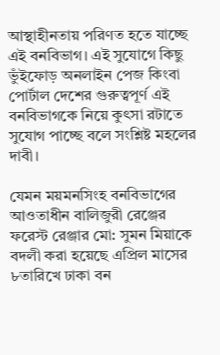আস্থাহীনতায় পরিণত হতে যাচ্ছে এই বনবিভাগ। এই সুযোগে কিছু ভুঁইফোড় অনলাইন পেজ কিংবা পোর্টাল দেশের গুরুত্বপূর্ণ এই বনবিভাগকে নিয়ে কুৎসা রটাতে সুযোগ পাচ্ছে বলে সংশ্লিষ্ট মহলের দাবী।

যেমন ময়মনসিংহ বনবিভাগের আওতাধীন বালিজুরী রেঞ্জের ফরেস্ট রেঞ্জার মো: সুমন মিয়াকে বদলী করা হয়েছে এপ্রিল মাসের ৮তারিখে ঢাকা বন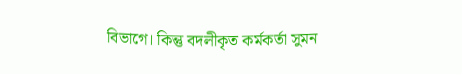বিভাগে। কিন্তু বদলীকৃত কর্মকর্তা সুমন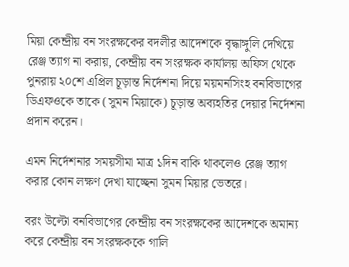মিয়া কেন্দ্রীয় বন সংরক্ষকের বদলীর আদেশকে বৃদ্ধাঙ্গুলি দেখিয়ে রেঞ্জ ত্যাগ না করায়, কেন্দ্রীয় বন সংরক্ষক কার্যালয় অফিস থেকে পুনরায় ২০শে এপ্রিল চূড়ান্ত নির্দেশনা দিয়ে ময়মনসিংহ বনবিভাগের ডিএফওকে তাকে (সুমন মিয়াকে) চূড়ান্ত অব্যহতির দেয়ার নির্দেশনা প্রদান করেন।

এমন নির্দেশনার সময়সীমা মাত্র ১দিন বাকি থাকলেও রেঞ্জ ত্যাগ করার কোন লক্ষণ দেখা যাচ্ছেনা সুমন মিয়ার ভেতরে।

বরং উল্টো বনবিভাগের কেন্দ্রীয় বন সংরক্ষকের আদেশকে অমান্য করে কেন্দ্রীয় বন সংরক্ষককে গালি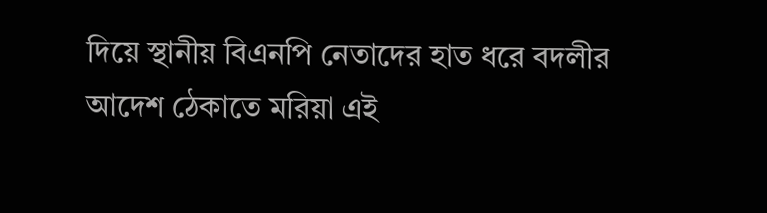দিয়ে স্থানীয় বিএনপি নেতাদের হাত ধরে বদলীর আদেশ ঠেকাতে মরিয়া এই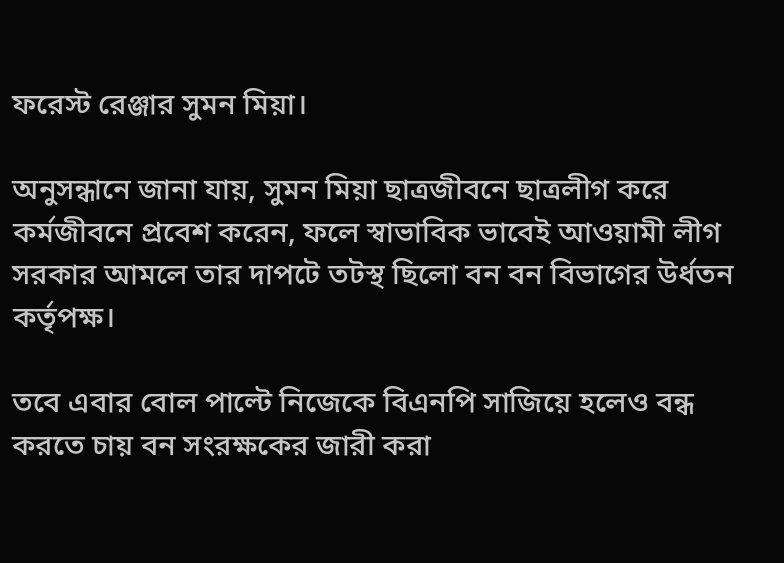ফরেস্ট রেঞ্জার সুমন মিয়া।

অনুসন্ধানে জানা যায়, সুমন মিয়া ছাত্রজীবনে ছাত্রলীগ করে কর্মজীবনে প্রবেশ করেন, ফলে স্বাভাবিক ভাবেই আওয়ামী লীগ সরকার আমলে তার দাপটে তটস্থ ছিলো বন বন বিভাগের উর্ধতন কর্তৃপক্ষ।

তবে এবার বোল পাল্টে নিজেকে বিএনপি সাজিয়ে হলেও বন্ধ করতে চায় বন সংরক্ষকের জারী করা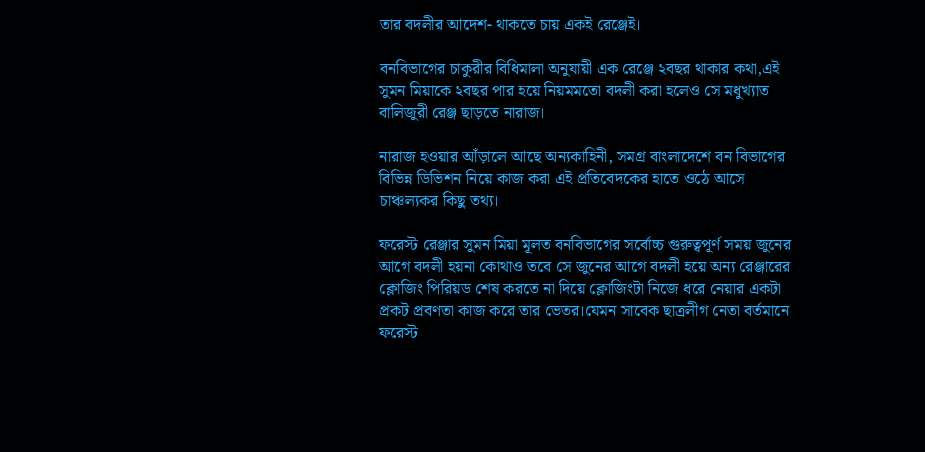তার বদলীর আদেশ- থাকতে চায় একই রেঞ্জেই।

বনবিভাগের চাকুরীর বিধিমালা অনুযায়ী এক রেঞ্জে ২বছর থাকার কথা,এই সুমন মিয়াকে ২বছর পার হয়ে নিয়মমতো বদলী করা হলেও সে মধুখ্যাত বালিজুরী রেঞ্জ ছাড়তে নারাজ।

নারাজ হওয়ার আঁড়ালে আছে অন্যকাহিনী, সমগ্র বাংলাদেশে বন বিভাগের বিভিন্ন ডিভিশন নিয়ে কাজ করা এই প্রতিবেদকের হাতে ওঠে আসে চাঞ্চল্যকর কিছু তথ্য।

ফরেস্ট রেঞ্জার সুমন মিয়া মূলত বনবিভাগের সর্বোচ্চ গুরুত্বপূর্ণ সময় জুনের আগে বদলী হয়না কোথাও তবে সে জুনের আগে বদলী হয়ে অন্য রেঞ্জারের ক্লোজিং পিরিয়ড শেষ করতে না দিয়ে ক্লোজিংটা নিজে ধরে নেয়ার একটা প্রকট প্রবণতা কাজ করে তার ভেতর।যেমন সাবেক ছাত্রলীগ নেতা বর্তমানে ফরেস্ট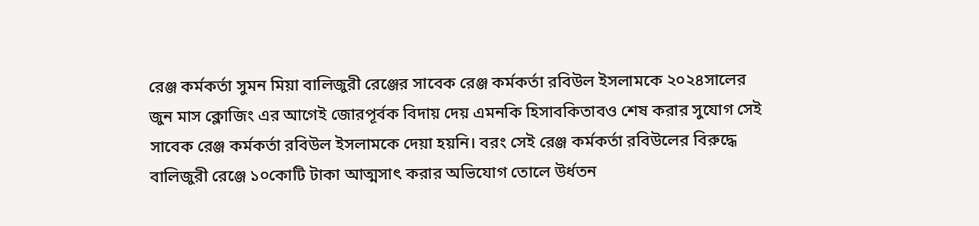রেঞ্জ কর্মকর্তা সুমন মিয়া বালিজুরী রেঞ্জের সাবেক রেঞ্জ কর্মকর্তা রবিউল ইসলামকে ২০২৪সালের জুন মাস ক্লোজিং এর আগেই জোরপূর্বক বিদায় দেয় এমনকি হিসাবকিতাবও শেষ করার সুযোগ সেই সাবেক রেঞ্জ কর্মকর্তা রবিউল ইসলামকে দেয়া হয়নি। বরং সেই রেঞ্জ কর্মকর্তা রবিউলের বিরুদ্ধে বালিজুরী রেঞ্জে ১০কোটি টাকা আত্মসাৎ করার অভিযোগ তোলে উর্ধতন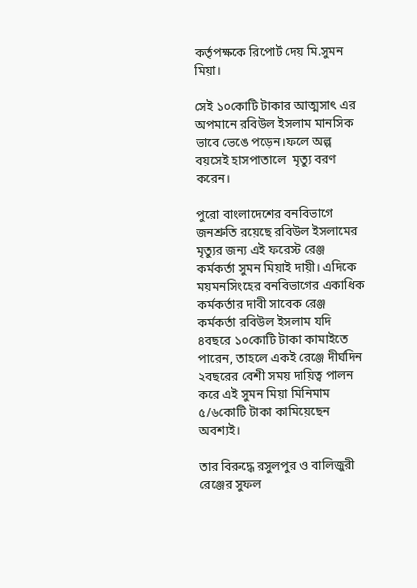কর্তৃপক্ষকে রিপোর্ট দেয় মি.সুমন মিয়া।

সেই ১০কোটি টাকার আত্মসাৎ এর অপমানে রবিউল ইসলাম মানসিক ভাবে ভেঙে পড়েন।ফলে অল্প বয়সেই হাসপাতালে  মৃত্যু বরণ করেন।

পুরো বাংলাদেশের বনবিভাগে জনশ্রুতি রয়েছে রবিউল ইসলামের মৃত্যুর জন্য এই ফরেস্ট রেঞ্জ কর্মকর্তা সুমন মিয়াই দায়ী। এদিকে ময়মনসিংহের বনবিভাগের একাধিক কর্মকর্তার দাবী সাবেক রেঞ্জ কর্মকর্তা রবিউল ইসলাম যদি ৪বছরে ১০কোটি টাকা কামাইতে পারেন, তাহলে একই রেঞ্জে দীর্ঘদিন ২বছরের বেশী সময় দায়িত্ব পালন করে এই সুমন মিয়া মিনিমাম ৫/৬কোটি টাকা কামিয়েছেন অবশ্যই।

তার বিরুদ্ধে রসুলপুর ও বালিজুরী রেঞ্জের সুফল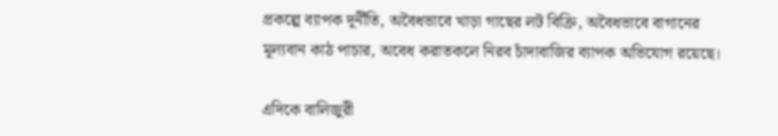প্রকল্পে ব্যাপক দূর্নীতি, অবৈধভাবে খাড়া গাছের লট বিক্রি, অবৈধভাবে বাগানের মূল্যবান কাঠ পাচার, অবেধ করাতকলে নিরব চাঁদাবাজির ব্যাপক অভিযোগ রয়েছে।

এদিকে বালিজুরী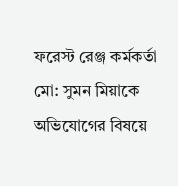ফরেস্ট রেঞ্জ কর্মকর্তা মো: সুমন মিয়াকে অভিযোগের বিষয়ে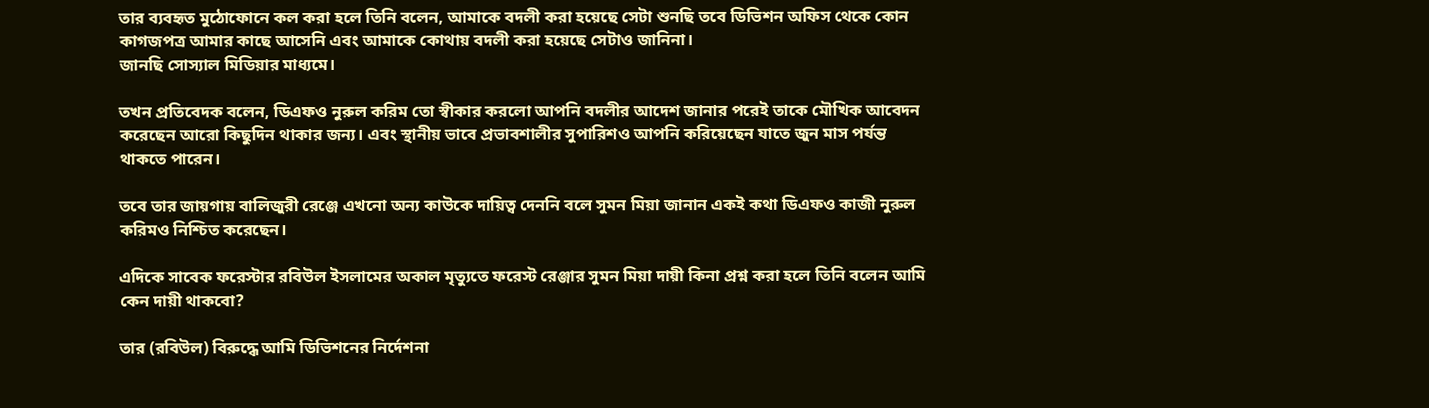তার ব্যবহৃত মুঠোফোনে কল করা হলে তিনি বলেন, আমাকে বদলী করা হয়েছে সেটা শুনছি তবে ডিভিশন অফিস থেকে কোন কাগজপত্র আমার কাছে আসেনি এবং আমাকে কোথায় বদলী করা হয়েছে সেটাও জানিনা।
জানছি সোস্যাল মিডিয়ার মাধ্যমে।

তখন প্রতিবেদক বলেন, ডিএফও নুরুল করিম তো স্বীকার করলো আপনি বদলীর আদেশ জানার পরেই তাকে মৌখিক আবেদন করেছেন আরো কিছুদিন থাকার জন্য। এবং স্থানীয় ভাবে প্রভাবশালীর সুপারিশও আপনি করিয়েছেন যাতে জুন মাস পর্যন্ত থাকতে পারেন।

তবে তার জায়গায় বালিজুরী রেঞ্জে এখনো অন্য কাউকে দায়িত্ব দেননি বলে সুমন মিয়া জানান একই কথা ডিএফও কাজী নুরুল করিমও নিশ্চিত করেছেন।

এদিকে সাবেক ফরেস্টার রবিউল ইসলামের অকাল মৃত্যুতে ফরেস্ট রেঞ্জার সুমন মিয়া দায়ী কিনা প্রশ্ন করা হলে তিনি বলেন আমি কেন দায়ী থাকবো?

তার (রবিউল) বিরুদ্ধে আমি ডিভিশনের নির্দেশনা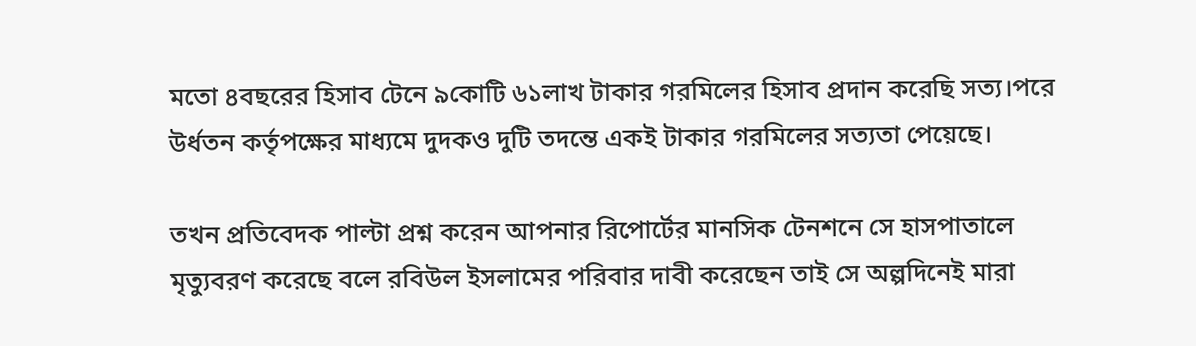মতো ৪বছরের হিসাব টেনে ৯কোটি ৬১লাখ টাকার গরমিলের হিসাব প্রদান করেছি সত্য।পরে উর্ধতন কর্তৃপক্ষের মাধ্যমে দুদকও দুটি তদন্তে একই টাকার গরমিলের সত্যতা পেয়েছে।

তখন প্রতিবেদক পাল্টা প্রশ্ন করেন আপনার রিপোর্টের মানসিক টেনশনে সে হাসপাতালে মৃত্যুবরণ করেছে বলে রবিউল ইসলামের পরিবার দাবী করেছেন তাই সে অল্পদিনেই মারা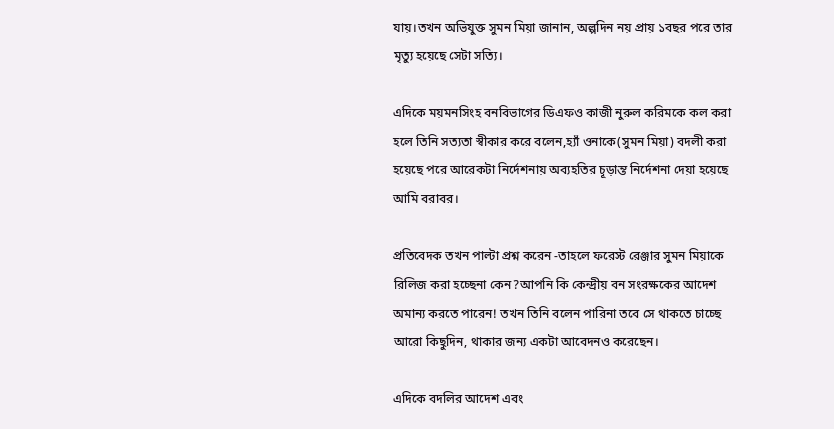যায়।তখন অভিযুক্ত সুমন মিয়া জানান, অল্পদিন নয় প্রায় ১বছর পরে তার মৃত্যু হয়েছে সেটা সত্যি।

এদিকে ময়মনসিংহ বনবিভাগের ডিএফও কাজী নুরুল করিমকে কল করা হলে তিনি সত্যতা স্বীকার করে বলেন,হ্যাঁ ওনাকে(সুমন মিয়া) বদলী করা হয়েছে পরে আরেকটা নির্দেশনায় অব্যহতির চূড়ান্ত নির্দেশনা দেয়া হয়েছে আমি বরাবর।

প্রতিবেদক তখন পাল্টা প্রশ্ন করেন -তাহলে ফরেস্ট রেঞ্জার সুমন মিয়াকে রিলিজ করা হচ্ছেনা কেন?আপনি কি কেন্দ্রীয় বন সংরক্ষকের আদেশ অমান্য করতে পারেন! তখন তিনি বলেন পারিনা তবে সে থাকতে চাচ্ছে আরো কিছুদিন, থাকার জন্য একটা আবেদনও করেছেন।

এদিকে বদলির আদেশ এবং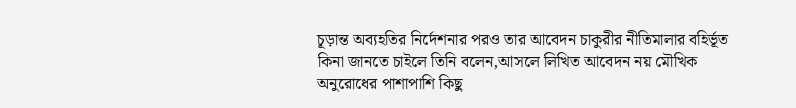চূড়ান্ত অব্যহতির নির্দেশনার পরও তার আবেদন চাকুরীর নীতিমালার বহির্ভূত কিনা জানতে চাইলে তিনি বলেন,আসলে লিখিত আবেদন নয় মৌখিক অনুরোধের পাশাপাশি কিছু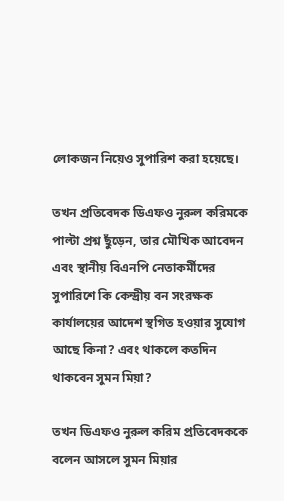লোকজন নিয়েও সুপারিশ করা হয়েছে।

তখন প্রতিবেদক ডিএফও নুরুল করিমকে পাল্টা প্রশ্ন ছুঁড়েন, তার মৌখিক আবেদন এবং স্থানীয় বিএনপি নেতাকর্মীদের সুপারিশে কি কেন্দ্রীয় বন সংরক্ষক কার্যালয়ের আদেশ স্থগিত হওয়ার সুযোগ আছে কিনা? এবং থাকলে কতদিন থাকবেন সুমন মিয়া?

তখন ডিএফও নুরুল করিম প্রতিবেদককে বলেন আসলে সুমন মিয়ার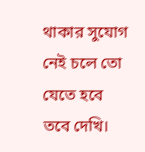থাকার সুযোগ নেই চলে তো যেতে হবে তবে দেখি।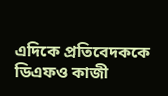এদিকে প্রতিবেদককে ডিএফও কাজী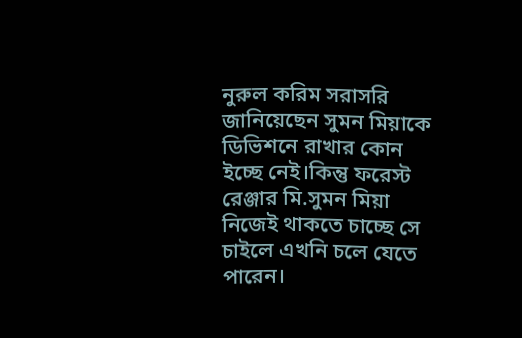নুরুল করিম সরাসরি জানিয়েছেন সুমন মিয়াকে ডিভিশনে রাখার কোন ইচ্ছে নেই।কিন্তু ফরেস্ট রেঞ্জার মি.সুমন মিয়া নিজেই থাকতে চাচ্ছে সে চাইলে এখনি চলে যেতে পারেন।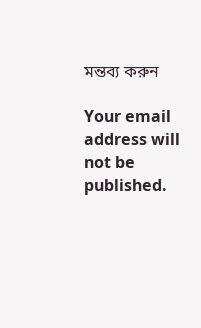মন্তব্য করুন

Your email address will not be published.